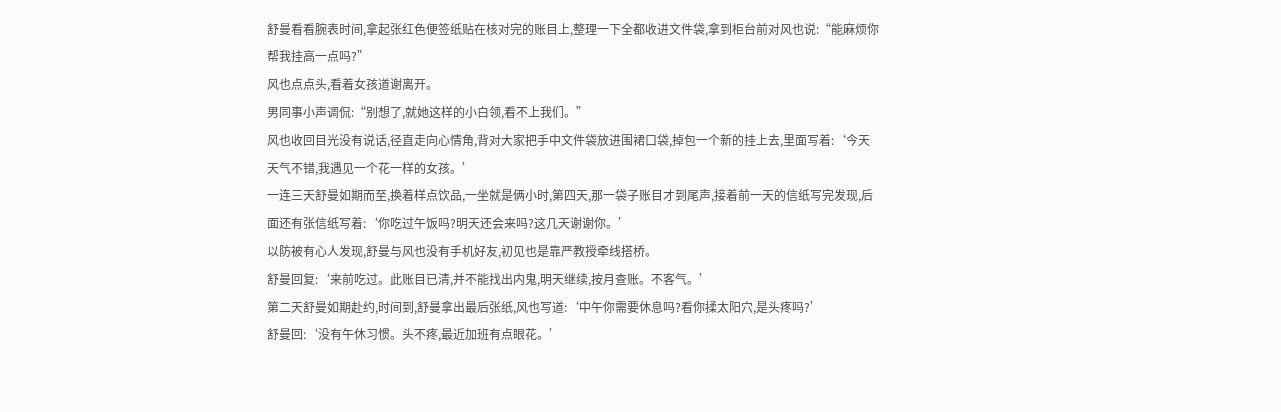舒曼看看腕表时间,拿起张红色便签纸贴在核对完的账目上,整理一下全都收进文件袋,拿到柜台前对风也说:“能麻烦你帮我挂高一点吗?”
风也点点头,看着女孩道谢离开。
男同事小声调侃:“别想了,就她这样的小白领,看不上我们。”
风也收回目光没有说话,径直走向心情角,背对大家把手中文件袋放进围裙口袋,掉包一个新的挂上去,里面写着:‘今天天气不错,我遇见一个花一样的女孩。’
一连三天舒曼如期而至,换着样点饮品,一坐就是俩小时,第四天,那一袋子账目才到尾声,接着前一天的信纸写完发现,后面还有张信纸写着:‘你吃过午饭吗?明天还会来吗?这几天谢谢你。’
以防被有心人发现,舒曼与风也没有手机好友,初见也是靠严教授牵线搭桥。
舒曼回复:‘来前吃过。此账目已清,并不能找出内鬼,明天继续,按月查账。不客气。’
第二天舒曼如期赴约,时间到,舒曼拿出最后张纸,风也写道:‘中午你需要休息吗?看你揉太阳穴,是头疼吗?’
舒曼回:‘没有午休习惯。头不疼,最近加班有点眼花。’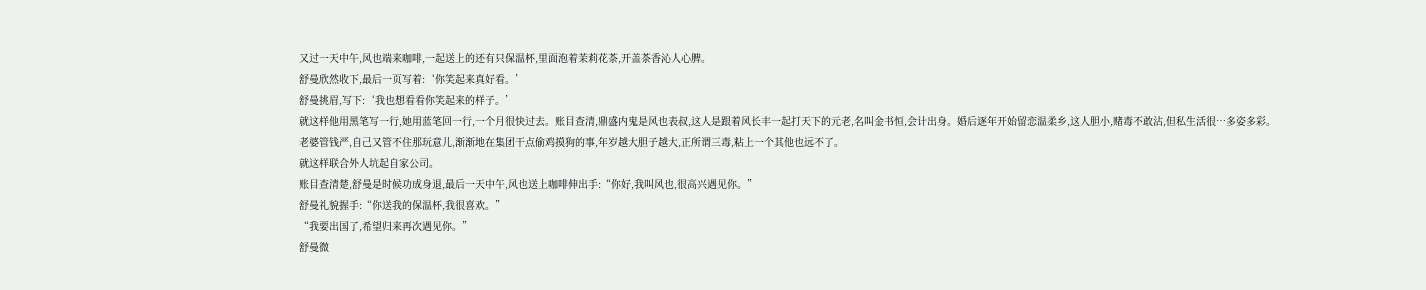又过一天中午,风也端来咖啡,一起送上的还有只保温杯,里面泡着茉莉花茶,开盖茶香沁人心脾。
舒曼欣然收下,最后一页写着:‘你笑起来真好看。’
舒曼挑眉,写下:‘我也想看看你笑起来的样子。’
就这样他用黑笔写一行,她用蓝笔回一行,一个月很快过去。账目查清,鼎盛内鬼是风也表叔,这人是跟着风长丰一起打天下的元老,名叫金书恒,会计出身。婚后逐年开始留恋温柔乡,这人胆小,赌毒不敢沾,但私生活很…多姿多彩。
老婆管钱严,自己又管不住那玩意儿,渐渐地在集团干点偷鸡摸狗的事,年岁越大胆子越大,正所谓三毒,粘上一个其他也远不了。
就这样联合外人坑起自家公司。
账目查清楚,舒曼是时候功成身退,最后一天中午,风也送上咖啡伸出手:“你好,我叫风也,很高兴遇见你。”
舒曼礼貌握手:“你送我的保温杯,我很喜欢。”
“我要出国了,希望归来再次遇见你。”
舒曼微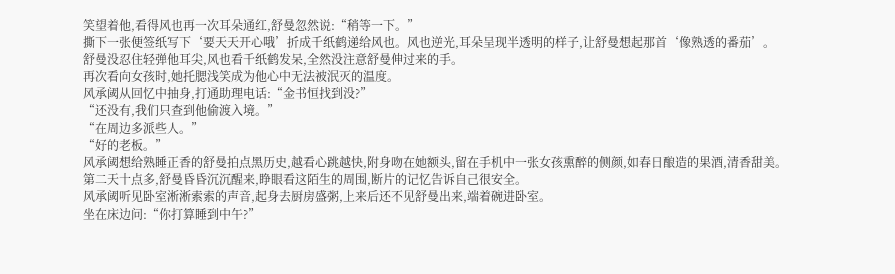笑望着他,看得风也再一次耳朵通红,舒曼忽然说:“稍等一下。”
撕下一张便签纸写下‘要天天开心哦’折成千纸鹤递给风也。风也逆光,耳朵呈现半透明的样子,让舒曼想起那首‘像熟透的番茄’。
舒曼没忍住轻弹他耳尖,风也看千纸鹤发呆,全然没注意舒曼伸过来的手。
再次看向女孩时,她托腮浅笑成为他心中无法被泯灭的温度。
风承阈从回忆中抽身,打通助理电话:“金书恒找到没?”
“还没有,我们只查到他偷渡入境。”
“在周边多派些人。”
“好的老板。”
风承阈想给熟睡正香的舒曼拍点黑历史,越看心跳越快,附身吻在她额头,留在手机中一张女孩熏醉的侧颜,如春日酿造的果酒,清香甜美。
第二天十点多,舒曼昏昏沉沉醒来,睁眼看这陌生的周围,断片的记忆告诉自己很安全。
风承阈听见卧室淅淅索索的声音,起身去厨房盛粥,上来后还不见舒曼出来,端着碗进卧室。
坐在床边问:“你打算睡到中午?”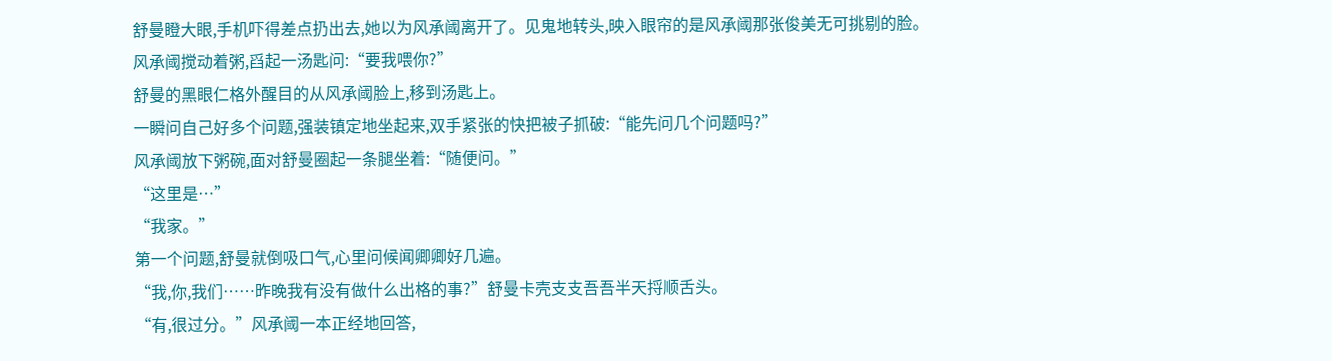舒曼瞪大眼,手机吓得差点扔出去,她以为风承阈离开了。见鬼地转头,映入眼帘的是风承阈那张俊美无可挑剔的脸。
风承阈搅动着粥,舀起一汤匙问:“要我喂你?”
舒曼的黑眼仁格外醒目的从风承阈脸上,移到汤匙上。
一瞬问自己好多个问题,强装镇定地坐起来,双手紧张的快把被子抓破:“能先问几个问题吗?”
风承阈放下粥碗,面对舒曼圈起一条腿坐着:“随便问。”
“这里是…”
“我家。”
第一个问题,舒曼就倒吸口气,心里问候闻卿卿好几遍。
“我,你,我们……昨晚我有没有做什么出格的事?”舒曼卡壳支支吾吾半天捋顺舌头。
“有,很过分。”风承阈一本正经地回答,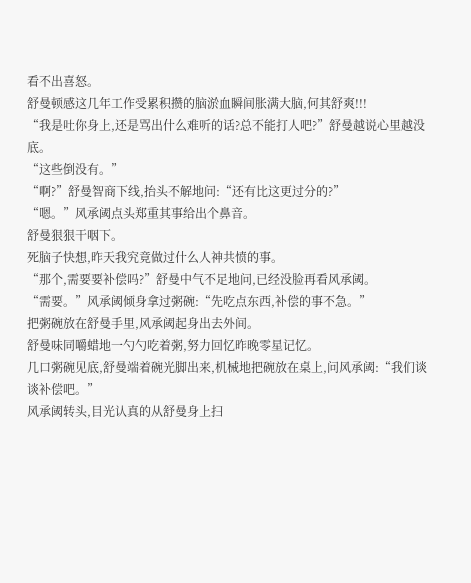看不出喜怒。
舒曼顿感这几年工作受累积攒的脑淤血瞬间胀满大脑,何其舒爽!!!
“我是吐你身上,还是骂出什么难听的话?总不能打人吧?”舒曼越说心里越没底。
“这些倒没有。”
“啊?”舒曼智商下线,抬头不解地问:“还有比这更过分的?”
“嗯。”风承阈点头郑重其事给出个鼻音。
舒曼狠狠干咽下。
死脑子快想,昨天我究竟做过什么人神共愤的事。
“那个,需要要补偿吗?”舒曼中气不足地问,已经没脸再看风承阈。
“需要。”风承阈倾身拿过粥碗:“先吃点东西,补偿的事不急。”
把粥碗放在舒曼手里,风承阈起身出去外间。
舒曼味同嚼蜡地一勺勺吃着粥,努力回忆昨晚零星记忆。
几口粥碗见底,舒曼端着碗光脚出来,机械地把碗放在桌上,问风承阈:“我们谈谈补偿吧。”
风承阈转头,目光认真的从舒曼身上扫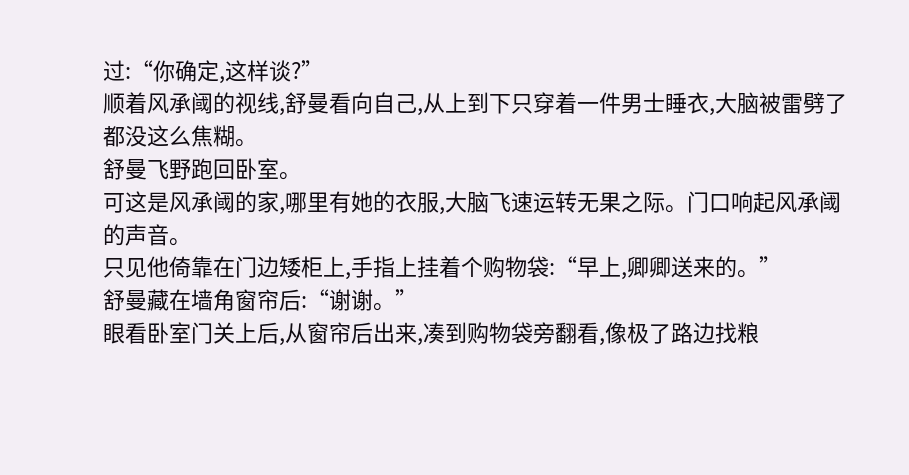过:“你确定,这样谈?”
顺着风承阈的视线,舒曼看向自己,从上到下只穿着一件男士睡衣,大脑被雷劈了都没这么焦糊。
舒曼飞野跑回卧室。
可这是风承阈的家,哪里有她的衣服,大脑飞速运转无果之际。门口响起风承阈的声音。
只见他倚靠在门边矮柜上,手指上挂着个购物袋:“早上,卿卿送来的。”
舒曼藏在墙角窗帘后:“谢谢。”
眼看卧室门关上后,从窗帘后出来,凑到购物袋旁翻看,像极了路边找粮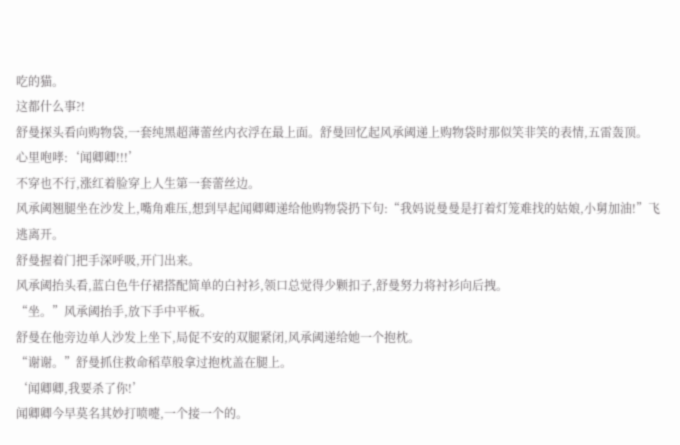吃的猫。
这都什么事?!
舒曼探头看向购物袋,一套纯黑超薄蕾丝内衣浮在最上面。舒曼回忆起风承阈递上购物袋时那似笑非笑的表情,五雷轰顶。
心里咆哮:‘闻卿卿!!!’
不穿也不行,涨红着脸穿上人生第一套蕾丝边。
风承阈翘腿坐在沙发上,嘴角难压,想到早起闻卿卿递给他购物袋扔下句:“我妈说曼曼是打着灯笼难找的姑娘,小舅加油!”飞逃离开。
舒曼握着门把手深呼吸,开门出来。
风承阈抬头看,蓝白色牛仔裙搭配简单的白衬衫,领口总觉得少颗扣子,舒曼努力将衬衫向后拽。
“坐。”风承阈抬手,放下手中平板。
舒曼在他旁边单人沙发上坐下,局促不安的双腿紧闭,风承阈递给她一个抱枕。
“谢谢。”舒曼抓住救命稻草般拿过抱枕盖在腿上。
‘闻卿卿,我要杀了你!’
闻卿卿今早莫名其妙打喷嚏,一个接一个的。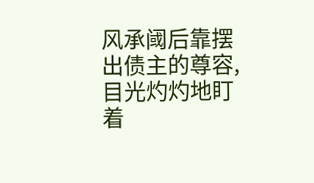风承阈后靠摆出债主的尊容,目光灼灼地盯着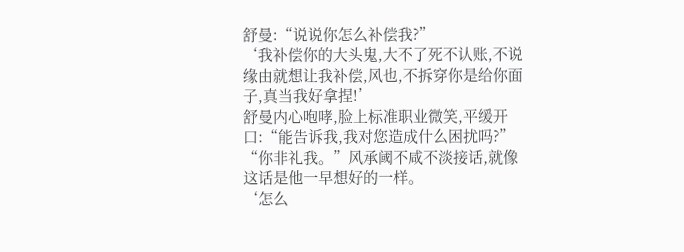舒曼:“说说你怎么补偿我?”
‘我补偿你的大头鬼,大不了死不认账,不说缘由就想让我补偿,风也,不拆穿你是给你面子,真当我好拿捏!’
舒曼内心咆哮,脸上标准职业微笑,平缓开口:“能告诉我,我对您造成什么困扰吗?”
“你非礼我。”风承阈不咸不淡接话,就像这话是他一早想好的一样。
‘怎么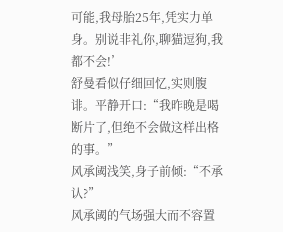可能,我母胎25年,凭实力单身。别说非礼你,聊猫逗狗,我都不会!’
舒曼看似仔细回忆,实则腹诽。平静开口:“我昨晚是喝断片了,但绝不会做这样出格的事。”
风承阈浅笑,身子前倾:“不承认?”
风承阈的气场强大而不容置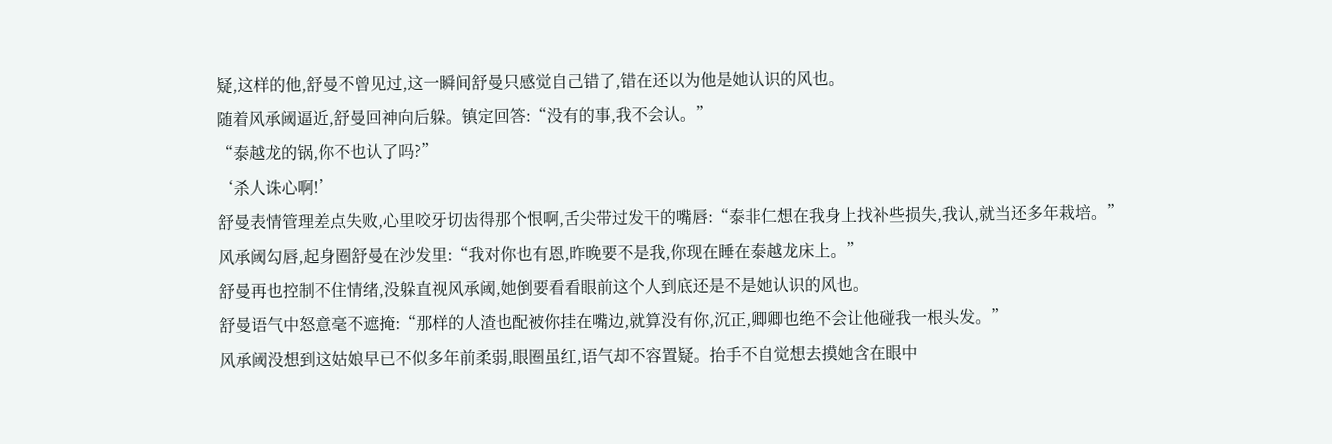疑,这样的他,舒曼不曾见过,这一瞬间舒曼只感觉自己错了,错在还以为他是她认识的风也。
随着风承阈逼近,舒曼回神向后躲。镇定回答:“没有的事,我不会认。”
“泰越龙的锅,你不也认了吗?”
‘杀人诛心啊!’
舒曼表情管理差点失败,心里咬牙切齿得那个恨啊,舌尖带过发干的嘴唇:“泰非仁想在我身上找补些损失,我认,就当还多年栽培。”
风承阈勾唇,起身圈舒曼在沙发里:“我对你也有恩,昨晚要不是我,你现在睡在泰越龙床上。”
舒曼再也控制不住情绪,没躲直视风承阈,她倒要看看眼前这个人到底还是不是她认识的风也。
舒曼语气中怒意毫不遮掩:“那样的人渣也配被你挂在嘴边,就算没有你,沉正,卿卿也绝不会让他碰我一根头发。”
风承阈没想到这姑娘早已不似多年前柔弱,眼圈虽红,语气却不容置疑。抬手不自觉想去摸她含在眼中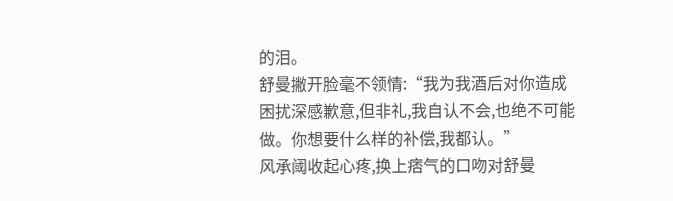的泪。
舒曼撇开脸毫不领情:“我为我酒后对你造成困扰深感歉意,但非礼,我自认不会,也绝不可能做。你想要什么样的补偿,我都认。”
风承阈收起心疼,换上痞气的口吻对舒曼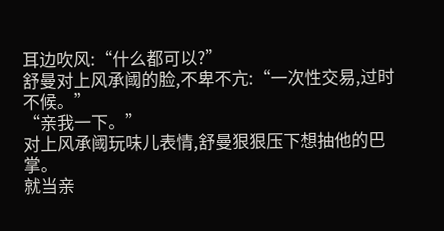耳边吹风:“什么都可以?”
舒曼对上风承阈的脸,不卑不亢:“一次性交易,过时不候。”
“亲我一下。”
对上风承阈玩味儿表情,舒曼狠狠压下想抽他的巴掌。
就当亲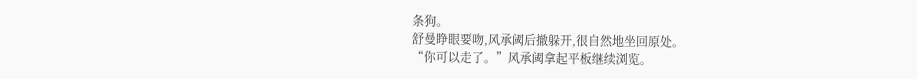条狗。
舒曼睁眼要吻,风承阈后撤躲开,很自然地坐回原处。
“你可以走了。”风承阈拿起平板继续浏览。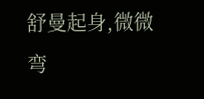舒曼起身,微微弯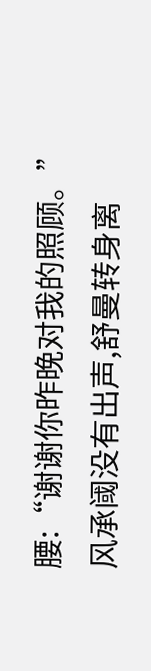腰:“谢谢你昨晚对我的照顾。”
风承阈没有出声,舒曼转身离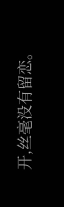开,丝毫没有留恋。